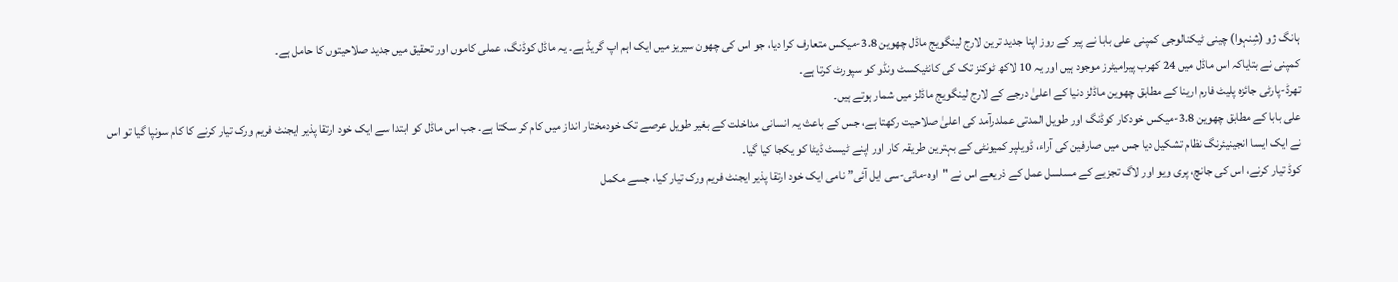ہانگ ژو (شِنہوا) چینی ٹیکنالوجی کمپنی علی بابا نے پیر کے روز اپنا جدید ترین لارج لینگویج ماڈل چھوین 3.8-میکس متعارف کرا دیا، جو اس کی چھون سیریز میں ایک اہم اپ گریڈ ہے۔ یہ ماڈل کوڈنگ، عملی کاموں اور تحقیق میں جدید صلاحیتوں کا حامل ہے۔
کمپنی نے بتایاکہ اس ماڈل میں 24 کھرب پیرامیٹرز موجود ہیں اور یہ 10 لاکھ ٹوکنز تک کی کانٹیکسٹ ونڈو کو سپورٹ کرتا ہے۔
تھرڈ-پارٹی جائزہ پلیٹ فارم ارینا کے مطابق چھوین ماڈلز دنیا کے اعلیٰ درجے کے لارج لینگویج ماڈلز میں شمار ہوتے ہیں۔
علی بابا کے مطابق چھوین 3.8-میکس خودکار کوڈنگ اور طویل المدتی عملدرآمد کی اعلیٰ صلاحیت رکھتا ہے، جس کے باعث یہ انسانی مداخلت کے بغیر طویل عرصے تک خودمختار انداز میں کام کر سکتا ہے۔ جب اس ماڈل کو ابتدا سے ایک خود ارتقا پذیر ایجنٹ فریم ورک تیار کرنے کا کام سونپا گیا تو اس نے ایک ایسا انجینیئرنگ نظام تشکیل دیا جس میں صارفین کی آراء، ڈویلپر کمیونٹی کے بہترین طریقہ کار اور اپنے ٹیسٹ ڈیٹا کو یکجا کیا گیا۔
کوڈ تیار کرنے، اس کی جانچ، پری ویو اور لاگ تجزیے کے مسلسل عمل کے ذریعے اس نے "اوہ-مائی-سی ایل آئی” نامی ایک خود ارتقا پذیر ایجنٹ فریم ورک تیار کیا، جسے مکمل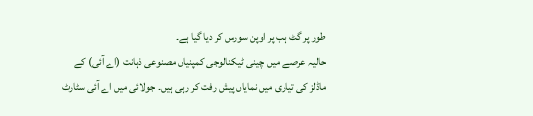طور پر گٹ ہب پر اوپن سورس کر دیا گیا ہے۔
حالیہ عرصے میں چینی ٹیکنالوجی کمپنیاں مصنوعی ذہانت (اے آئی) کے ماڈلز کی تیاری میں نمایاں پیش رفت کر رہی ہیں۔ جولائی میں اے آئی سٹارٹ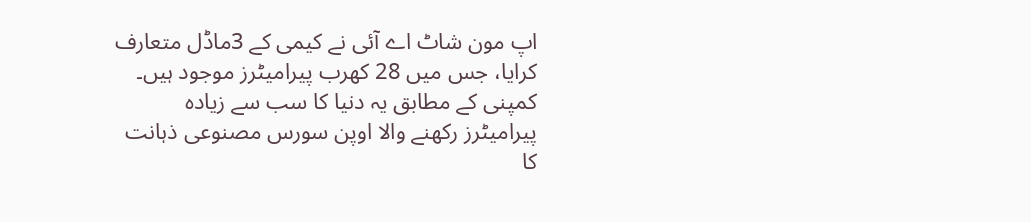اپ مون شاٹ اے آئی نے کیمی کے 3ماڈل متعارف کرایا، جس میں 28 کھرب پیرامیٹرز موجود ہیں۔ کمپنی کے مطابق یہ دنیا کا سب سے زیادہ پیرامیٹرز رکھنے والا اوپن سورس مصنوعی ذہانت کا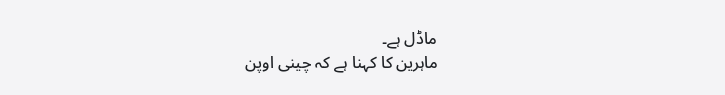ماڈل ہے۔
ماہرین کا کہنا ہے کہ چینی اوپن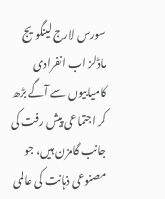سورس لارج لینگویج ماڈلز اب انفرادی کامیابیوں سے آگے بڑھ کر اجتماعی پیش رفت کی جانب گامزن ہیں، جو مصنوعی ذہانت کی عالمی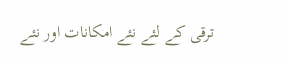ترقی کے لئے نئے امکانات اور نئے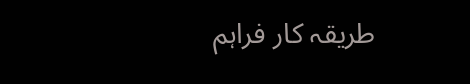طریقہ کار فراہم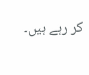کر رہے ہیں۔